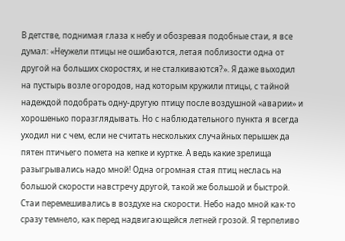В детстве, поднимая глаза к небу и обозревая подобные стаи, я все думал: «Неужели птицы не ошибаются, летая поблизости одна от другой на больших скоростях, и не сталкиваются?». Я даже выходил на пустырь возле огородов, над которым кружили птицы, с тайной надеждой подобрать одну-другую птицу после воздушной «аварии» и хорошенько поразглядывать. Но с наблюдательного пункта я всегда уходил ни с чем, если не считать нескольких случайных перышек да пятен птичьего помета на кепке и куртке. А ведь какие зрелища разыгрывались надо мной! Одна огромная стая птиц неслась на большой скорости навстречу другой, такой же большой и быстрой. Стаи перемешивались в воздухе на скорости. Небо надо мной как-то сразу темнело, как перед надвигающейся летней грозой. Я терпеливо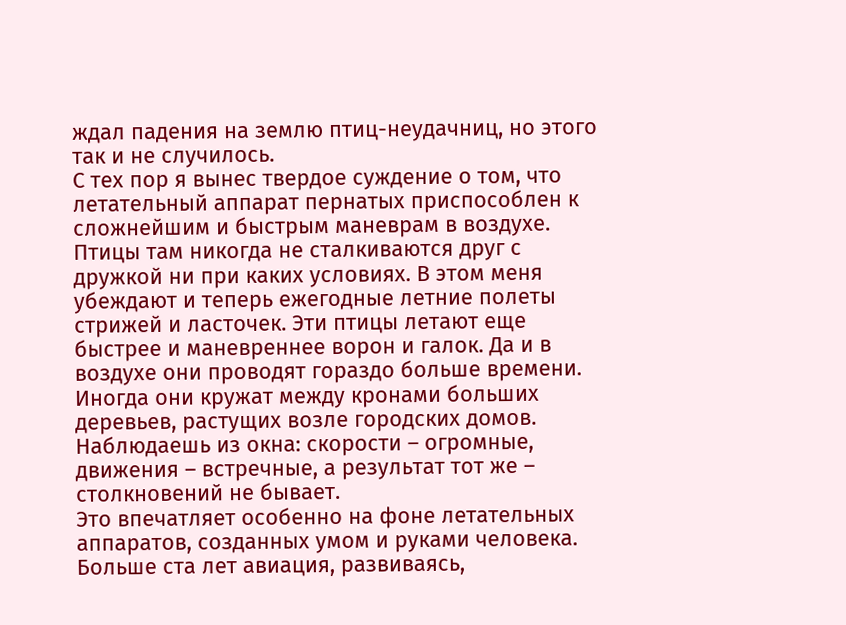ждал падения на землю птиц-неудачниц, но этого так и не случилось.
С тех пор я вынес твердое суждение о том, что летательный аппарат пернатых приспособлен к сложнейшим и быстрым маневрам в воздухе. Птицы там никогда не сталкиваются друг с дружкой ни при каких условиях. В этом меня убеждают и теперь ежегодные летние полеты стрижей и ласточек. Эти птицы летают еще быстрее и маневреннее ворон и галок. Да и в воздухе они проводят гораздо больше времени. Иногда они кружат между кронами больших деревьев, растущих возле городских домов. Наблюдаешь из окна: скорости – огромные, движения – встречные, а результат тот же – столкновений не бывает.
Это впечатляет особенно на фоне летательных аппаратов, созданных умом и руками человека. Больше ста лет авиация, развиваясь,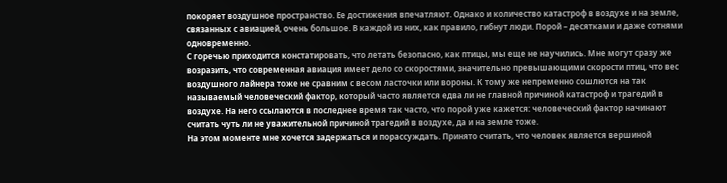покоряет воздушное пространство. Ее достижения впечатляют. Однако и количество катастроф в воздухе и на земле, связанных с авиацией, очень большое. В каждой из них, как правило, гибнут люди. Порой – десятками и даже сотнями одновременно.
С горечью приходится констатировать, что летать безопасно, как птицы, мы еще не научились. Мне могут сразу же возразить, что современная авиация имеет дело со скоростями, значительно превышающими скорости птиц, что вес воздушного лайнера тоже не сравним с весом ласточки или вороны. К тому же непременно сошлются на так называемый человеческий фактор, который часто является едва ли не главной причиной катастроф и трагедий в воздухе. На него ссылаются в последнее время так часто, что порой уже кажется: человеческий фактор начинают считать чуть ли не уважительной причиной трагедий в воздухе, да и на земле тоже.
На этом моменте мне хочется задержаться и порассуждать. Принято считать, что человек является вершиной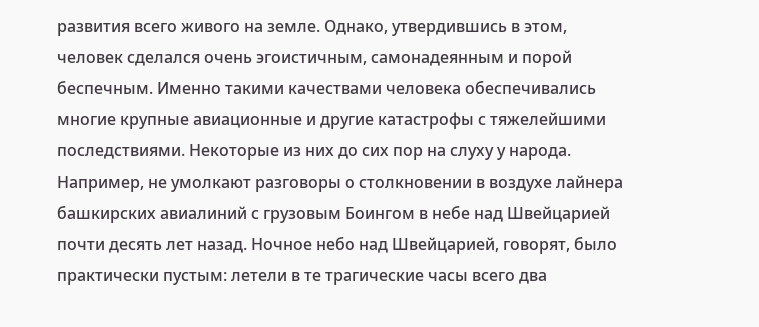развития всего живого на земле. Однако, утвердившись в этом, человек сделался очень эгоистичным, самонадеянным и порой беспечным. Именно такими качествами человека обеспечивались многие крупные авиационные и другие катастрофы с тяжелейшими последствиями. Некоторые из них до сих пор на слуху у народа. Например, не умолкают разговоры о столкновении в воздухе лайнера башкирских авиалиний с грузовым Боингом в небе над Швейцарией почти десять лет назад. Ночное небо над Швейцарией, говорят, было практически пустым: летели в те трагические часы всего два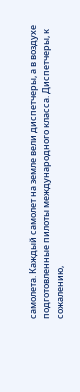самолета. Каждый самолет на земле вели диспетчеры, а в воздухе подготовленные пилоты международного класса. Диспетчеры, к сожалению,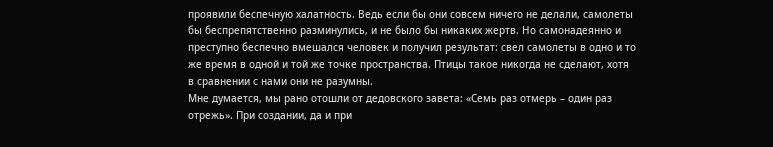проявили беспечную халатность. Ведь если бы они совсем ничего не делали, самолеты бы беспрепятственно разминулись, и не было бы никаких жертв. Но самонадеянно и преступно беспечно вмешался человек и получил результат: свел самолеты в одно и то же время в одной и той же точке пространства. Птицы такое никогда не сделают, хотя в сравнении с нами они не разумны.
Мне думается, мы рано отошли от дедовского завета: «Семь раз отмерь – один раз отрежь». При создании, да и при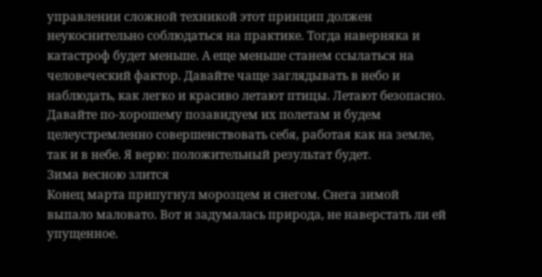управлении сложной техникой этот принцип должен неукоснительно соблюдаться на практике. Тогда наверняка и катастроф будет меньше. А еще меньше станем ссылаться на человеческий фактор. Давайте чаще заглядывать в небо и наблюдать, как легко и красиво летают птицы. Летают безопасно. Давайте по-хорошему позавидуем их полетам и будем целеустремленно совершенствовать себя, работая как на земле, так и в небе. Я верю: положительный результат будет.
Зима весною злится
Конец марта припугнул морозцем и снегом. Снега зимой выпало маловато. Вот и задумалась природа, не наверстать ли ей упущенное.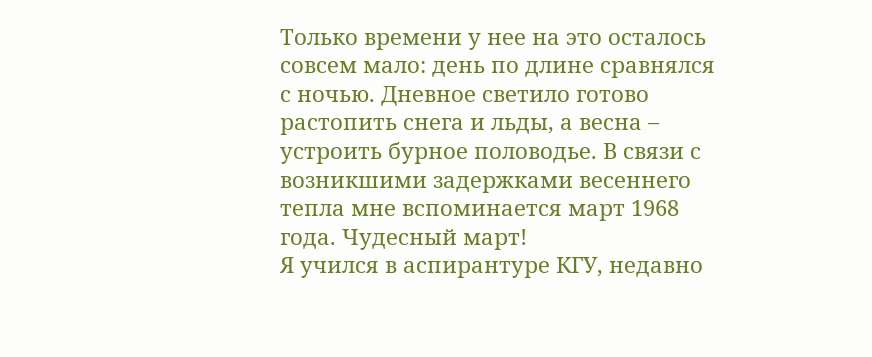Только времени у нее на это осталось совсем мало: день по длине сравнялся с ночью. Дневное светило готово растопить снега и льды, а весна – устроить бурное половодье. В связи с возникшими задержками весеннего тепла мне вспоминается март 1968 года. Чудесный март!
Я учился в аспирантуре КГУ, недавно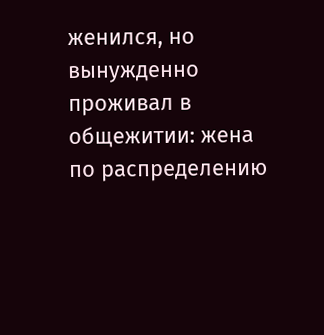женился, но вынужденно проживал в общежитии: жена по распределению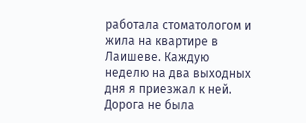работала стоматологом и жила на квартире в Лаишеве. Каждую неделю на два выходных дня я приезжал к ней. Дорога не была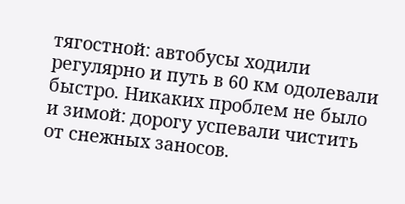тягостной: автобусы ходили регулярно и путь в 60 км одолевали быстро. Никаких проблем не было и зимой: дорогу успевали чистить от снежных заносов.